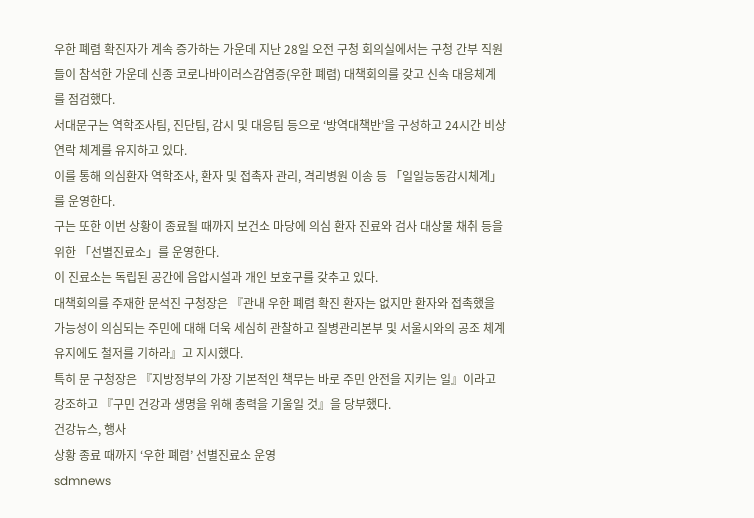우한 폐렴 확진자가 계속 증가하는 가운데 지난 28일 오전 구청 회의실에서는 구청 간부 직원들이 참석한 가운데 신종 코로나바이러스감염증(우한 폐렴) 대책회의를 갖고 신속 대응체계를 점검했다.
서대문구는 역학조사팀, 진단팀, 감시 및 대응팀 등으로 ‘방역대책반’을 구성하고 24시간 비상연락 체계를 유지하고 있다.
이를 통해 의심환자 역학조사, 환자 및 접촉자 관리, 격리병원 이송 등 「일일능동감시체계」를 운영한다.
구는 또한 이번 상황이 종료될 때까지 보건소 마당에 의심 환자 진료와 검사 대상물 채취 등을 위한 「선별진료소」를 운영한다.
이 진료소는 독립된 공간에 음압시설과 개인 보호구를 갖추고 있다.
대책회의를 주재한 문석진 구청장은 『관내 우한 폐렴 확진 환자는 없지만 환자와 접촉했을 가능성이 의심되는 주민에 대해 더욱 세심히 관찰하고 질병관리본부 및 서울시와의 공조 체계 유지에도 철저를 기하라』고 지시했다.
특히 문 구청장은 『지방정부의 가장 기본적인 책무는 바로 주민 안전을 지키는 일』이라고 강조하고 『구민 건강과 생명을 위해 총력을 기울일 것』을 당부했다.
건강뉴스, 행사
상황 종료 때까지 ‘우한 폐렴’ 선별진료소 운영
sdmnews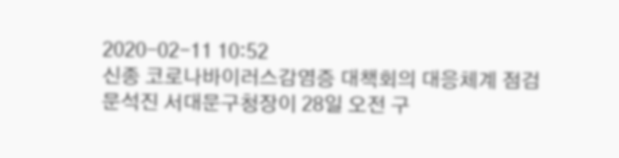2020-02-11 10:52
신종 코로나바이러스감염증 대책회의 대응체계 점검
문석진 서대문구청장이 28일 오전 구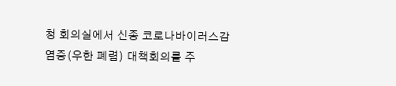청 회의실에서 신종 코로나바이러스감염증(우한 폐렴) 대책회의를 주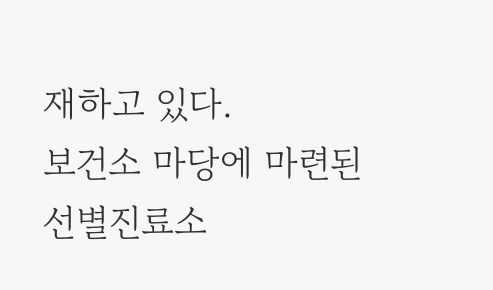재하고 있다.
보건소 마당에 마련된 선별진료소